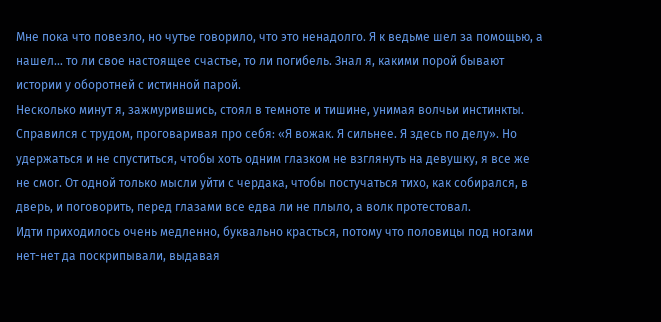Мне пока что повезло, но чутье говорило, что это ненадолго. Я к ведьме шел за помощью, а нашел… то ли свое настоящее счастье, то ли погибель. Знал я, какими порой бывают истории у оборотней с истинной парой.
Несколько минут я, зажмурившись, стоял в темноте и тишине, унимая волчьи инстинкты. Справился с трудом, проговаривая про себя: «Я вожак. Я сильнее. Я здесь по делу». Но удержаться и не спуститься, чтобы хоть одним глазком не взглянуть на девушку, я все же не смог. От одной только мысли уйти с чердака, чтобы постучаться тихо, как собирался, в дверь, и поговорить, перед глазами все едва ли не плыло, а волк протестовал.
Идти приходилось очень медленно, буквально красться, потому что половицы под ногами нет-нет да поскрипывали, выдавая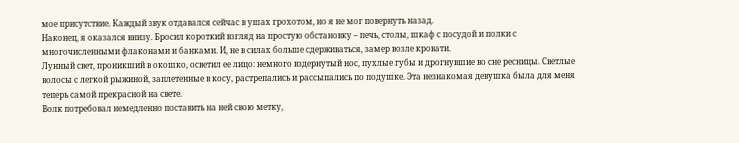мое присутствие. Каждый звук отдавался сейчас в ушах грохотом, но я не мог повернуть назад.
Наконец, я оказался внизу. Бросил короткий взгляд на простую обстановку – печь, столы, шкаф с посудой и полки с многочисленными флаконами и банками. И, не в силах больше сдерживаться, замер возле кровати.
Лунный свет, проникший в окошко, осветил ее лицо: немного вздернутый нос, пухлые губы и дрогнувшие во сне ресницы. Светлые волосы с легкой рыжиной, заплетенные в косу, растрепались и рассыпались по подушке. Эта незнакомая девушка была для меня теперь самой прекрасной на свете.
Волк потребовал немедленно поставить на ней свою метку,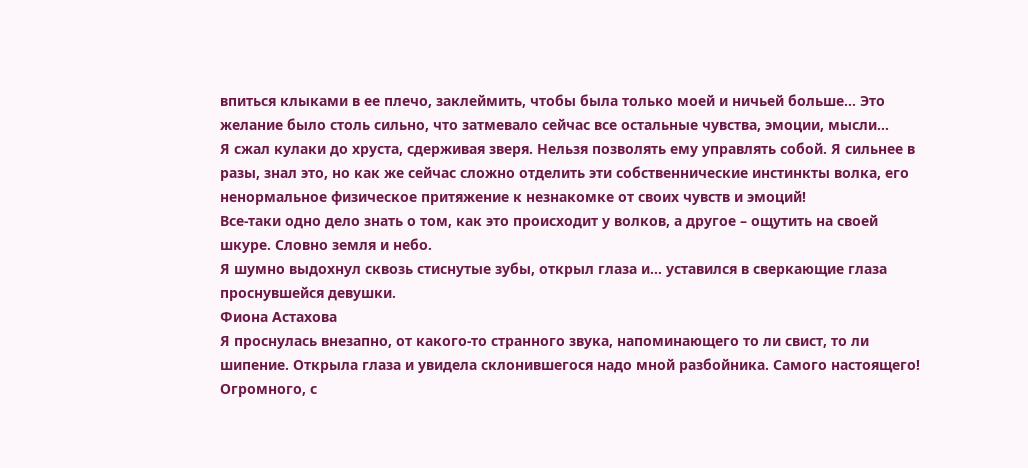впиться клыками в ее плечо, заклеймить, чтобы была только моей и ничьей больше… Это желание было столь сильно, что затмевало сейчас все остальные чувства, эмоции, мысли…
Я сжал кулаки до хруста, сдерживая зверя. Нельзя позволять ему управлять собой. Я сильнее в разы, знал это, но как же сейчас сложно отделить эти собственнические инстинкты волка, его ненормальное физическое притяжение к незнакомке от своих чувств и эмоций!
Все-таки одно дело знать о том, как это происходит у волков, а другое – ощутить на своей шкуре. Словно земля и небо.
Я шумно выдохнул сквозь стиснутые зубы, открыл глаза и… уставился в сверкающие глаза проснувшейся девушки.
Фиона Астахова
Я проснулась внезапно, от какого-то странного звука, напоминающего то ли свист, то ли шипение. Открыла глаза и увидела склонившегося надо мной разбойника. Самого настоящего! Огромного, с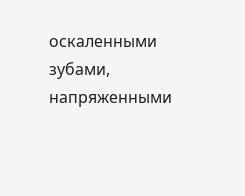оскаленными зубами, напряженными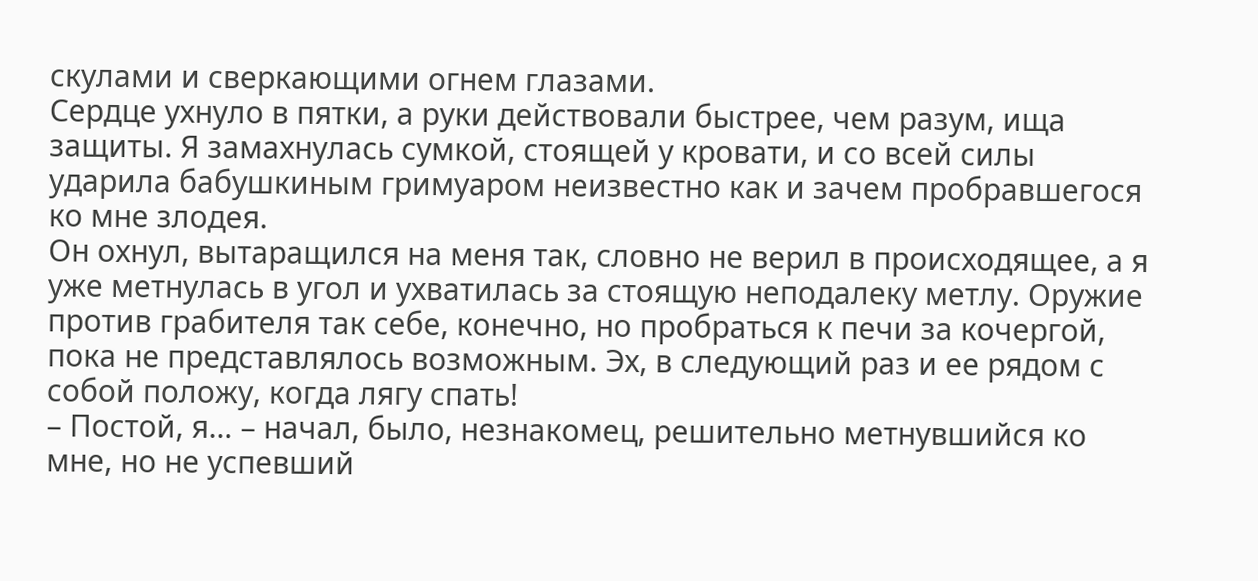скулами и сверкающими огнем глазами.
Сердце ухнуло в пятки, а руки действовали быстрее, чем разум, ища защиты. Я замахнулась сумкой, стоящей у кровати, и со всей силы ударила бабушкиным гримуаром неизвестно как и зачем пробравшегося ко мне злодея.
Он охнул, вытаращился на меня так, словно не верил в происходящее, а я уже метнулась в угол и ухватилась за стоящую неподалеку метлу. Оружие против грабителя так себе, конечно, но пробраться к печи за кочергой, пока не представлялось возможным. Эх, в следующий раз и ее рядом с собой положу, когда лягу спать!
– Постой, я… – начал, было, незнакомец, решительно метнувшийся ко мне, но не успевший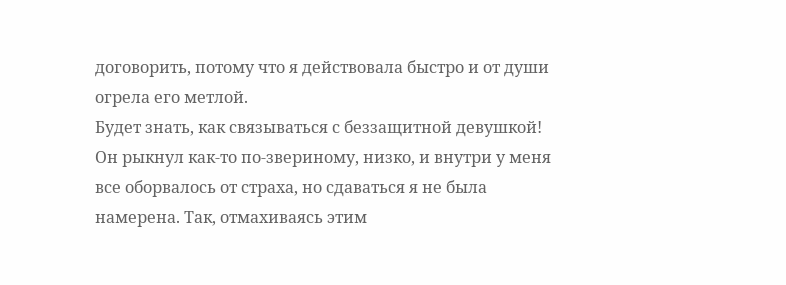договорить, потому что я действовала быстро и от души огрела его метлой.
Будет знать, как связываться с беззащитной девушкой!
Он рыкнул как-то по-звериному, низко, и внутри у меня все оборвалось от страха, но сдаваться я не была намерена. Так, отмахиваясь этим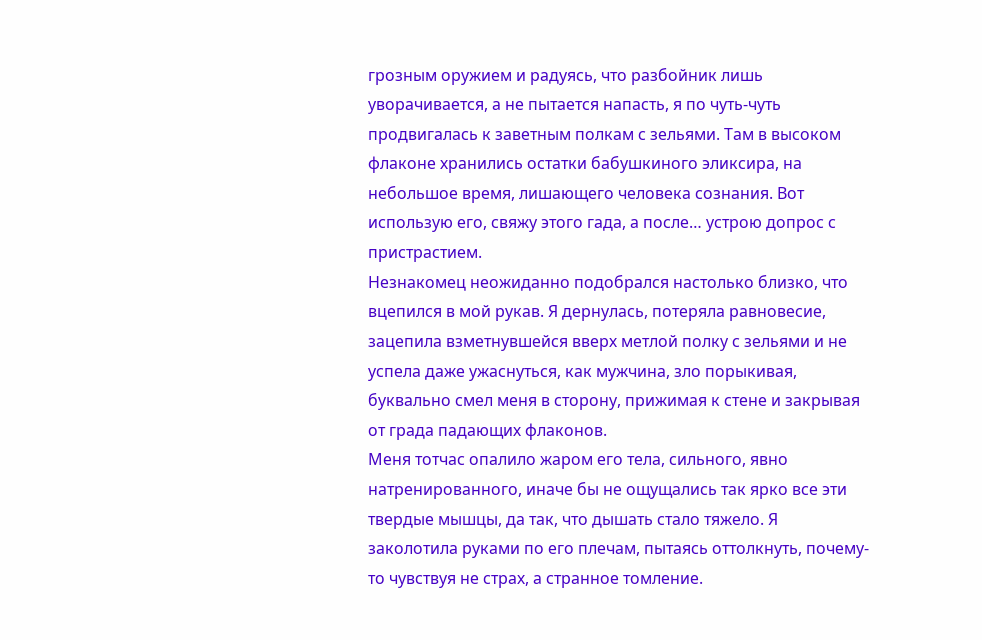грозным оружием и радуясь, что разбойник лишь уворачивается, а не пытается напасть, я по чуть-чуть продвигалась к заветным полкам с зельями. Там в высоком флаконе хранились остатки бабушкиного эликсира, на небольшое время, лишающего человека сознания. Вот использую его, свяжу этого гада, а после… устрою допрос с пристрастием.
Незнакомец неожиданно подобрался настолько близко, что вцепился в мой рукав. Я дернулась, потеряла равновесие, зацепила взметнувшейся вверх метлой полку с зельями и не успела даже ужаснуться, как мужчина, зло порыкивая, буквально смел меня в сторону, прижимая к стене и закрывая от града падающих флаконов.
Меня тотчас опалило жаром его тела, сильного, явно натренированного, иначе бы не ощущались так ярко все эти твердые мышцы, да так, что дышать стало тяжело. Я заколотила руками по его плечам, пытаясь оттолкнуть, почему-то чувствуя не страх, а странное томление.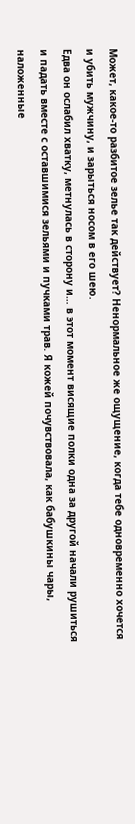Может, какое-то разбитое зелье так действует? Ненормальное же ощущение, когда тебе одновременно хочется и убить мужчину, и зарыться носом в его шею.
Едва он ослабил хватку, метнулась в сторону и… в этот момент висящие полки одна за другой начали рушиться и падать вместе с оставшимися зельями и пучками трав. Я кожей почувствовала, как бабушкины чары, наложенные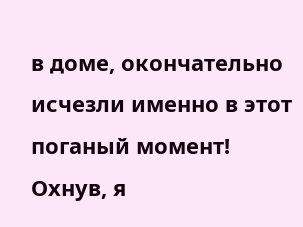в доме, окончательно исчезли именно в этот поганый момент!
Охнув, я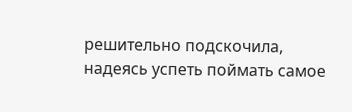решительно подскочила, надеясь успеть поймать самое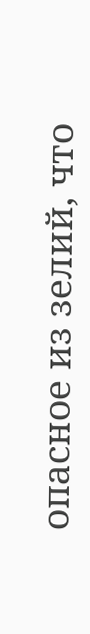опасное из зелий, что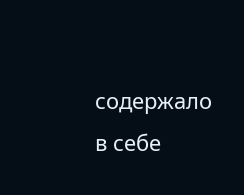содержало в себе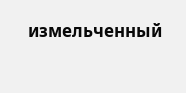измельченный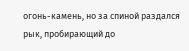огонь-камень, но за спиной раздался рык, пробирающий до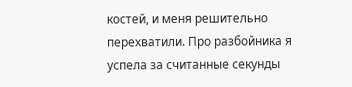костей, и меня решительно перехватили. Про разбойника я успела за считанные секунды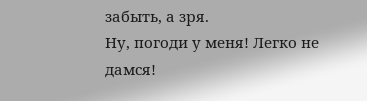забыть, а зря.
Ну, погоди у меня! Легко не дамся!